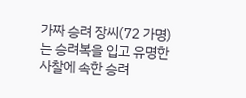가짜 승려 장씨(72 가명)는 승려복을 입고 유명한 사찰에 속한 승려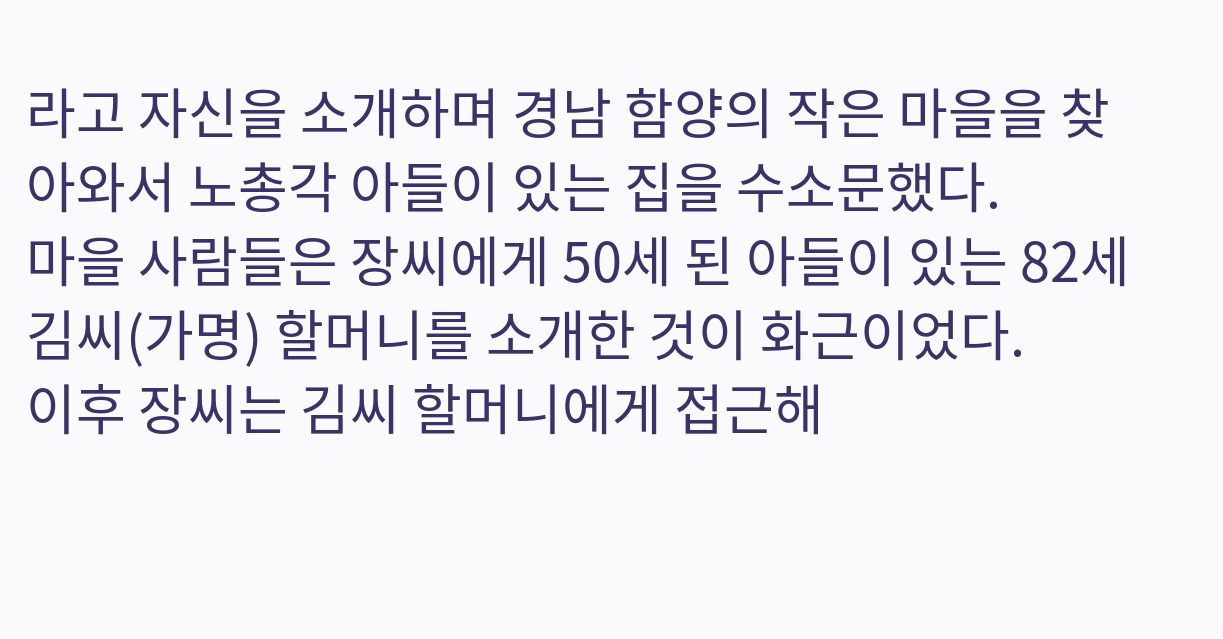라고 자신을 소개하며 경남 함양의 작은 마을을 찾아와서 노총각 아들이 있는 집을 수소문했다.
마을 사람들은 장씨에게 50세 된 아들이 있는 82세 김씨(가명) 할머니를 소개한 것이 화근이었다.
이후 장씨는 김씨 할머니에게 접근해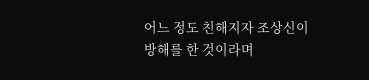어느 정도 친해지자 조상신이 방해를 한 것이라며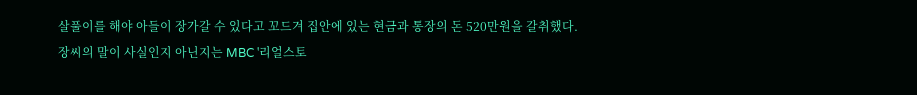살풀이를 해야 아들이 장가갈 수 있다고 꼬드겨 집안에 있는 현금과 통장의 돈 520만원을 갈취했다.
장씨의 말이 사실인지 아닌지는 MBC '리얼스토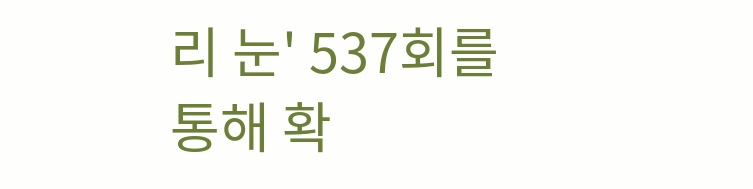리 눈' 537회를 통해 확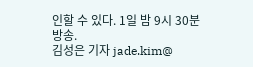인할 수 있다. 1일 밤 9시 30분 방송.
김성은 기자 jade.kim@